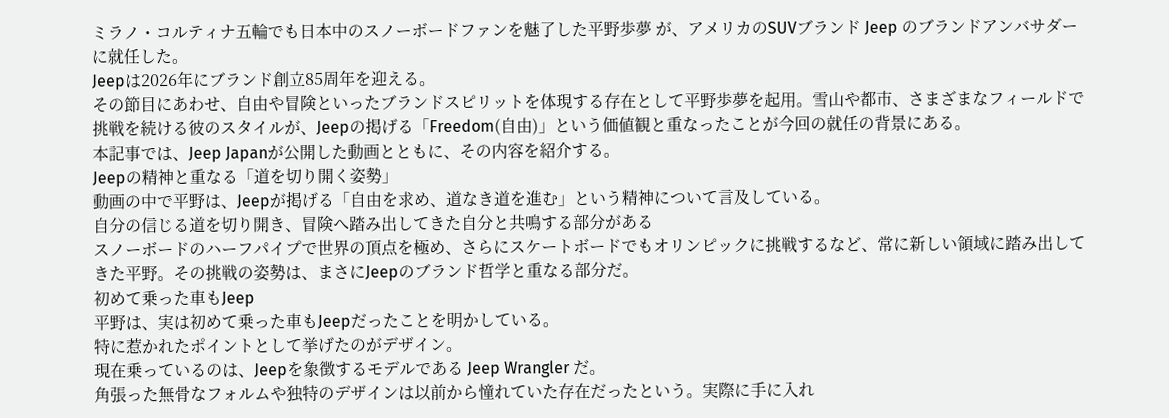ミラノ・コルティナ五輪でも日本中のスノーボードファンを魅了した平野歩夢 が、アメリカのSUVブランド Jeep のブランドアンバサダーに就任した。
Jeepは2026年にブランド創立85周年を迎える。
その節目にあわせ、自由や冒険といったブランドスピリットを体現する存在として平野歩夢を起用。雪山や都市、さまざまなフィールドで挑戦を続ける彼のスタイルが、Jeepの掲げる「Freedom(自由)」という価値観と重なったことが今回の就任の背景にある。
本記事では、Jeep Japanが公開した動画とともに、その内容を紹介する。
Jeepの精神と重なる「道を切り開く姿勢」
動画の中で平野は、Jeepが掲げる「自由を求め、道なき道を進む」という精神について言及している。
自分の信じる道を切り開き、冒険へ踏み出してきた自分と共鳴する部分がある
スノーボードのハーフパイプで世界の頂点を極め、さらにスケートボードでもオリンピックに挑戦するなど、常に新しい領域に踏み出してきた平野。その挑戦の姿勢は、まさにJeepのブランド哲学と重なる部分だ。
初めて乗った車もJeep
平野は、実は初めて乗った車もJeepだったことを明かしている。
特に惹かれたポイントとして挙げたのがデザイン。
現在乗っているのは、Jeepを象徴するモデルである Jeep Wrangler だ。
角張った無骨なフォルムや独特のデザインは以前から憧れていた存在だったという。実際に手に入れ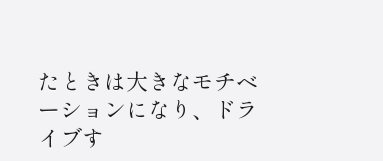たときは大きなモチベーションになり、ドライブす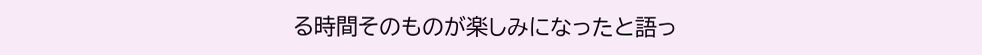る時間そのものが楽しみになったと語っ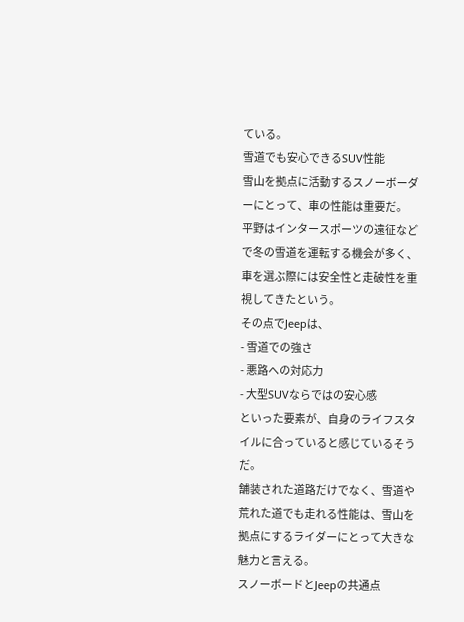ている。
雪道でも安心できるSUV性能
雪山を拠点に活動するスノーボーダーにとって、車の性能は重要だ。
平野はインタースポーツの遠征などで冬の雪道を運転する機会が多く、車を選ぶ際には安全性と走破性を重視してきたという。
その点でJeepは、
- 雪道での強さ
- 悪路への対応力
- 大型SUVならではの安心感
といった要素が、自身のライフスタイルに合っていると感じているそうだ。
舗装された道路だけでなく、雪道や荒れた道でも走れる性能は、雪山を拠点にするライダーにとって大きな魅力と言える。
スノーボードとJeepの共通点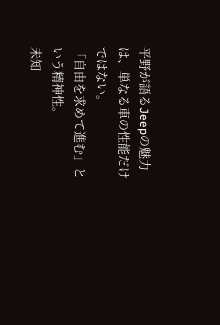平野が語るJeepの魅力は、単なる車の性能だけではない。
「自由を求めて進む」という精神性。
未知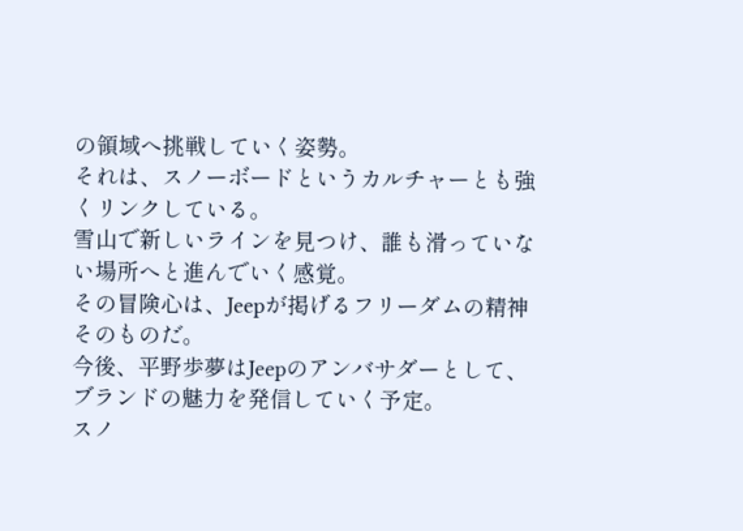の領域へ挑戦していく姿勢。
それは、スノーボードというカルチャーとも強くリンクしている。
雪山で新しいラインを見つけ、誰も滑っていない場所へと進んでいく感覚。
その冒険心は、Jeepが掲げるフリーダムの精神そのものだ。
今後、平野歩夢はJeepのアンバサダーとして、ブランドの魅力を発信していく予定。
スノ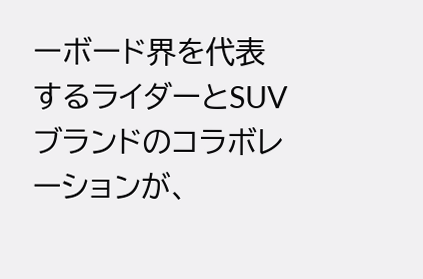ーボード界を代表するライダーとSUVブランドのコラボレーションが、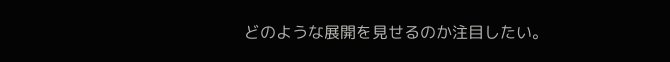どのような展開を見せるのか注目したい。